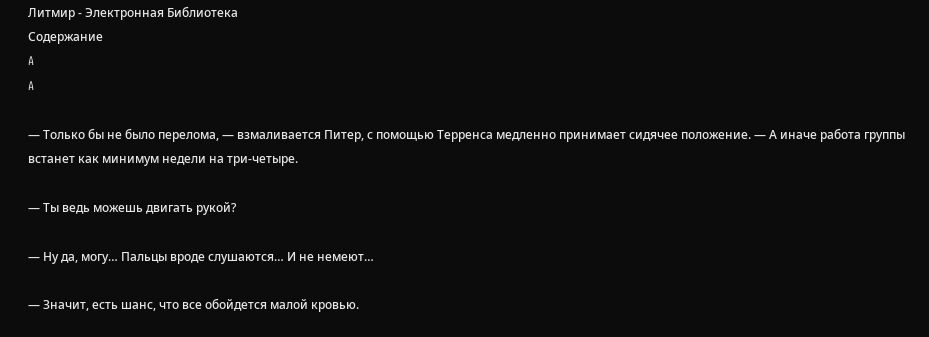Литмир - Электронная Библиотека
Содержание
A
A

— Только бы не было перелома, — взмаливается Питер, с помощью Терренса медленно принимает сидячее положение. — А иначе работа группы встанет как минимум недели на три-четыре.

— Ты ведь можешь двигать рукой?

— Ну да, могу… Пальцы вроде слушаются… И не немеют…

— Значит, есть шанс, что все обойдется малой кровью.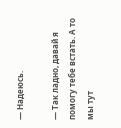— Надеюсь.

— Так ладно, давай я помогу тебе встать. А то мы тут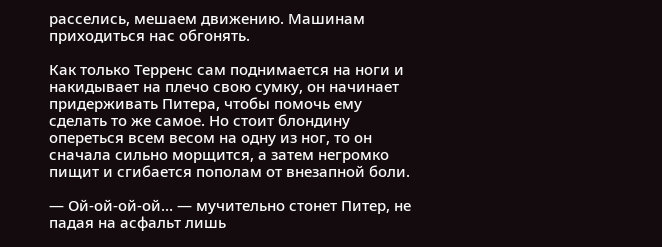расселись, мешаем движению. Машинам приходиться нас обгонять.

Как только Терренс сам поднимается на ноги и накидывает на плечо свою сумку, он начинает придерживать Питера, чтобы помочь ему сделать то же самое. Но стоит блондину опереться всем весом на одну из ног, то он сначала сильно морщится, а затем негромко пищит и сгибается пополам от внезапной боли.

— Ой-ой-ой-ой… — мучительно стонет Питер, не падая на асфальт лишь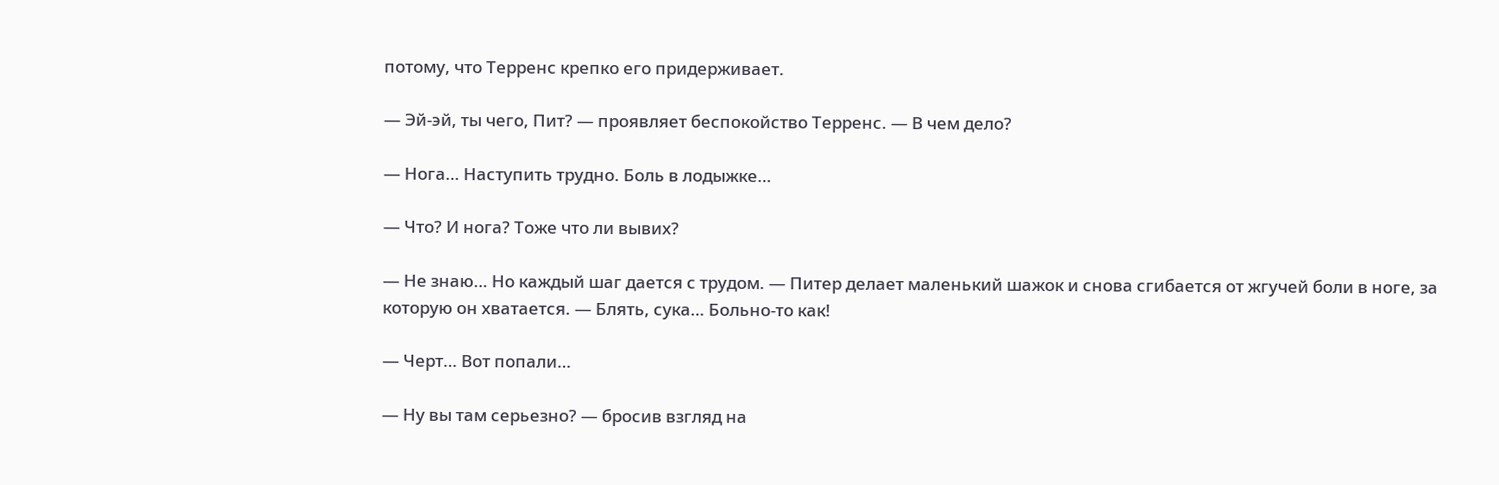потому, что Терренс крепко его придерживает.

— Эй-эй, ты чего, Пит? — проявляет беспокойство Терренс. — В чем дело?

— Нога… Наступить трудно. Боль в лодыжке…

— Что? И нога? Тоже что ли вывих?

— Не знаю… Но каждый шаг дается с трудом. — Питер делает маленький шажок и снова сгибается от жгучей боли в ноге, за которую он хватается. — Блять, сука… Больно-то как!

— Черт… Вот попали…

— Ну вы там серьезно? — бросив взгляд на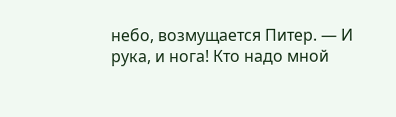небо, возмущается Питер. — И рука, и нога! Кто надо мной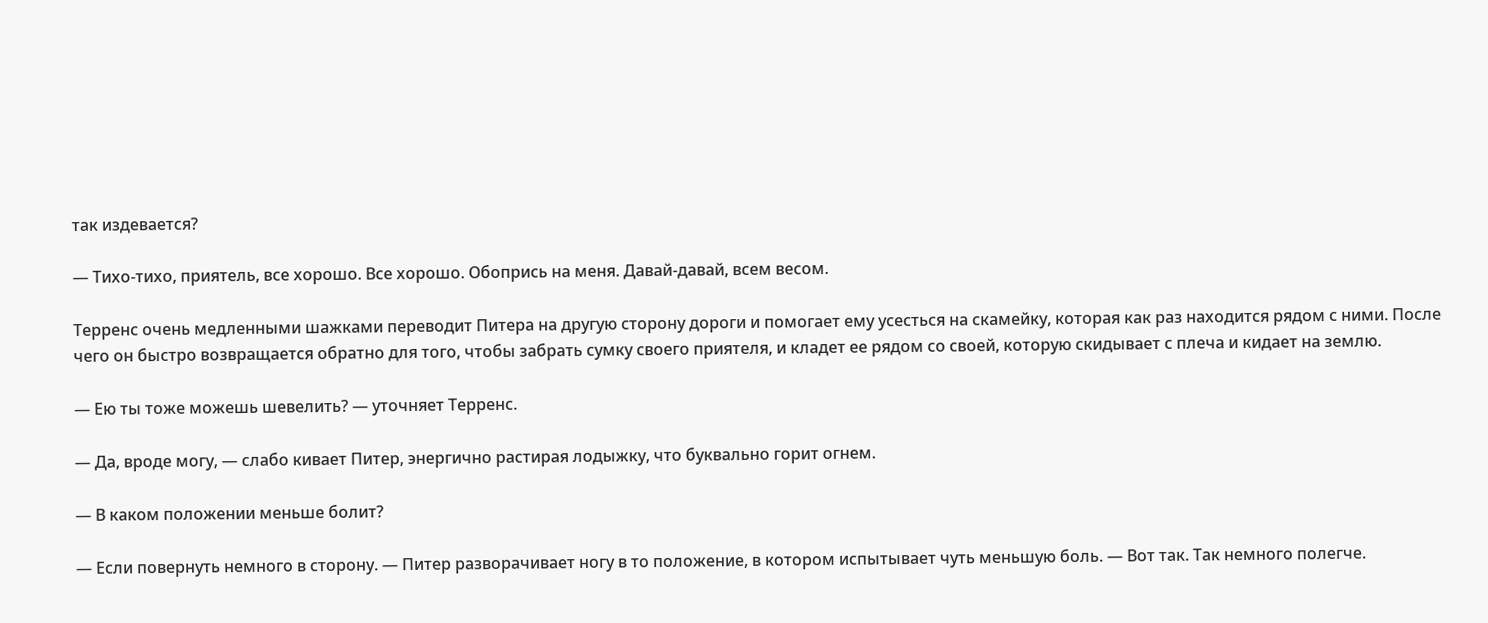так издевается?

— Тихо-тихо, приятель, все хорошо. Все хорошо. Обопрись на меня. Давай-давай, всем весом.

Терренс очень медленными шажками переводит Питера на другую сторону дороги и помогает ему усесться на скамейку, которая как раз находится рядом с ними. После чего он быстро возвращается обратно для того, чтобы забрать сумку своего приятеля, и кладет ее рядом со своей, которую скидывает с плеча и кидает на землю.

— Ею ты тоже можешь шевелить? — уточняет Терренс.

— Да, вроде могу, — слабо кивает Питер, энергично растирая лодыжку, что буквально горит огнем.

— В каком положении меньше болит?

— Если повернуть немного в сторону. — Питер разворачивает ногу в то положение, в котором испытывает чуть меньшую боль. — Вот так. Так немного полегче.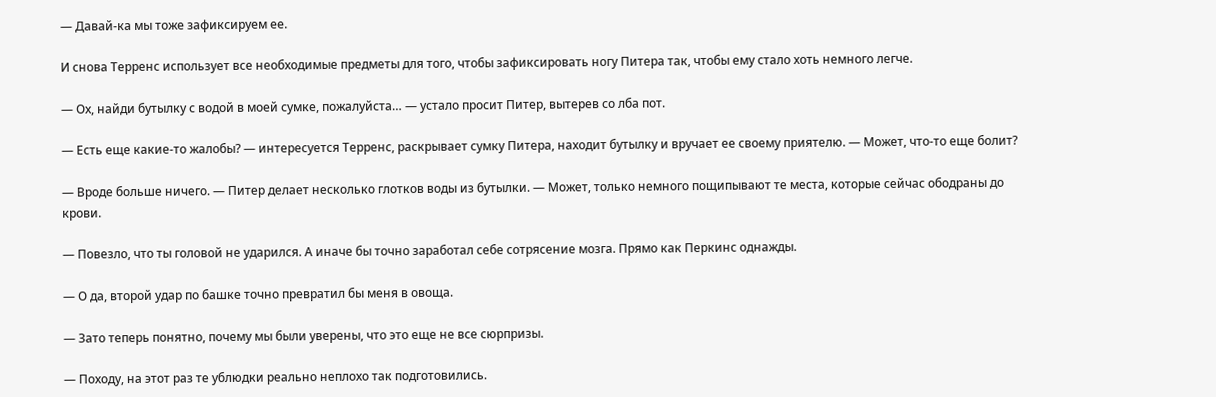— Давай-ка мы тоже зафиксируем ее.

И снова Терренс использует все необходимые предметы для того, чтобы зафиксировать ногу Питера так, чтобы ему стало хоть немного легче.

— Ох, найди бутылку с водой в моей сумке, пожалуйста… — устало просит Питер, вытерев со лба пот.

— Есть еще какие-то жалобы? — интересуется Терренс, раскрывает сумку Питера, находит бутылку и вручает ее своему приятелю. — Может, что-то еще болит?

— Вроде больше ничего. — Питер делает несколько глотков воды из бутылки. — Может, только немного пощипывают те места, которые сейчас ободраны до крови.

— Повезло, что ты головой не ударился. А иначе бы точно заработал себе сотрясение мозга. Прямо как Перкинс однажды.

— О да, второй удар по башке точно превратил бы меня в овоща.

— Зато теперь понятно, почему мы были уверены, что это еще не все сюрпризы.

— Походу, на этот раз те ублюдки реально неплохо так подготовились.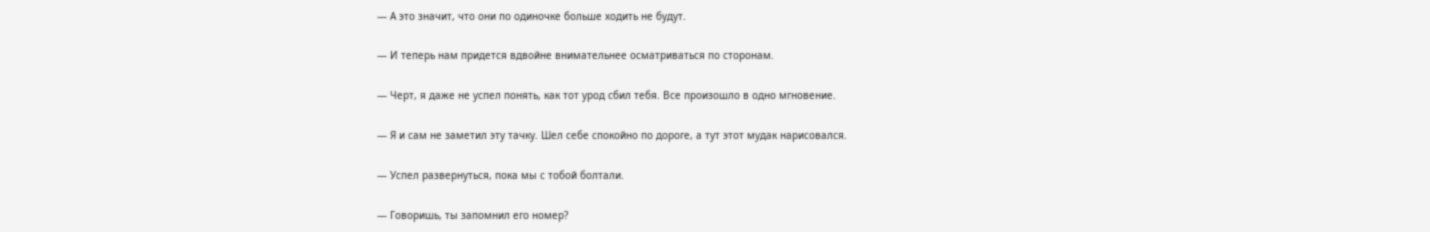— А это значит, что они по одиночке больше ходить не будут.

— И теперь нам придется вдвойне внимательнее осматриваться по сторонам.

— Черт, я даже не успел понять, как тот урод сбил тебя. Все произошло в одно мгновение.

— Я и сам не заметил эту тачку. Шел себе спокойно по дороге, а тут этот мудак нарисовался.

— Успел развернуться, пока мы с тобой болтали.

— Говоришь, ты запомнил его номер?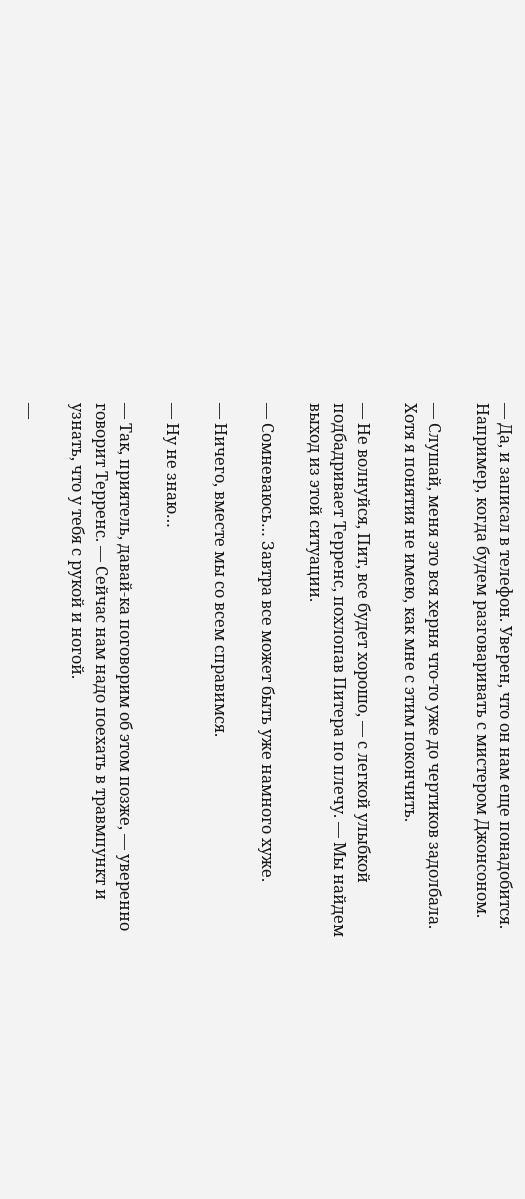— Да, и записал в телефон. Уверен, что он нам еще понадобится. Например, когда будем разговаривать с мистером Джонсоном.

— Слушай, меня это вся херня что-то уже до чертиков задолбала. Хотя я понятия не имею, как мне с этим покончить.

— Не волнуйся, Пит, все будет хорошо, — с легкой улыбкой подбадривает Терренс, похлопав Питера по плечу. — Мы найдем выход из этой ситуации.

— Сомневаюсь… Завтра все может быть уже намного хуже.

— Ничего, вместе мы со всем справимся.

— Ну не знаю…

— Так, приятель, давай-ка поговорим об этом позже, — уверенно говорит Терренс. — Сейчас нам надо поехать в травмпункт и узнать, что у тебя с рукой и ногой.

—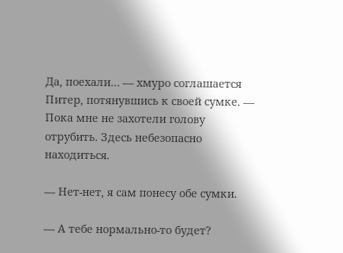Да, поехали… — хмуро соглашается Питер, потянувшись к своей сумке. — Пока мне не захотели голову отрубить. Здесь небезопасно находиться.

— Нет-нет, я сам понесу обе сумки.

— А тебе нормально-то будет?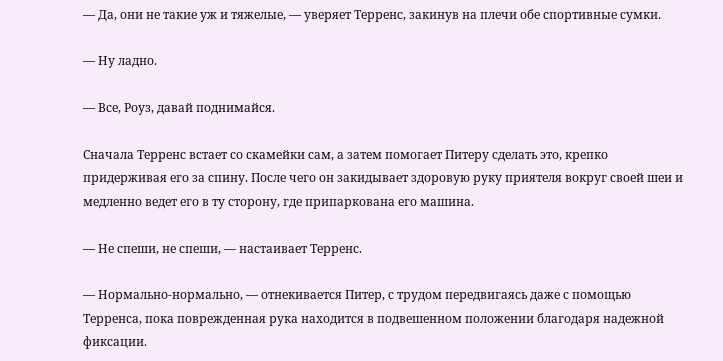— Да, они не такие уж и тяжелые, — уверяет Терренс, закинув на плечи обе спортивные сумки.

— Ну ладно.

— Все, Роуз, давай поднимайся.

Сначала Терренс встает со скамейки сам, а затем помогает Питеру сделать это, крепко придерживая его за спину. После чего он закидывает здоровую руку приятеля вокруг своей шеи и медленно ведет его в ту сторону, где припаркована его машина.

— Не спеши, не спеши, — настаивает Терренс.

— Нормально-нормально, — отнекивается Питер, с трудом передвигаясь даже с помощью Терренса, пока поврежденная рука находится в подвешенном положении благодаря надежной фиксации.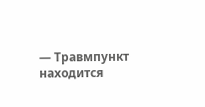— Травмпункт находится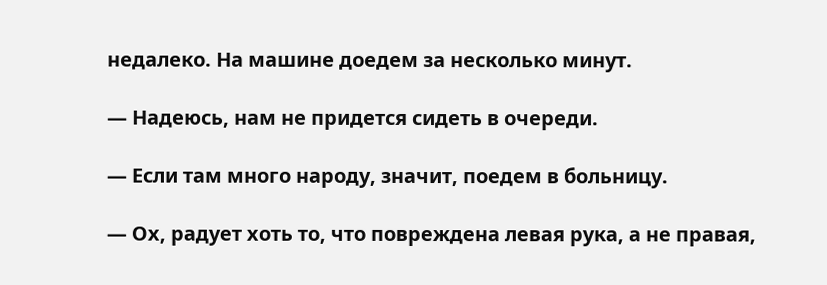недалеко. На машине доедем за несколько минут.

— Надеюсь, нам не придется сидеть в очереди.

— Если там много народу, значит, поедем в больницу.

— Ох, радует хоть то, что повреждена левая рука, а не правая,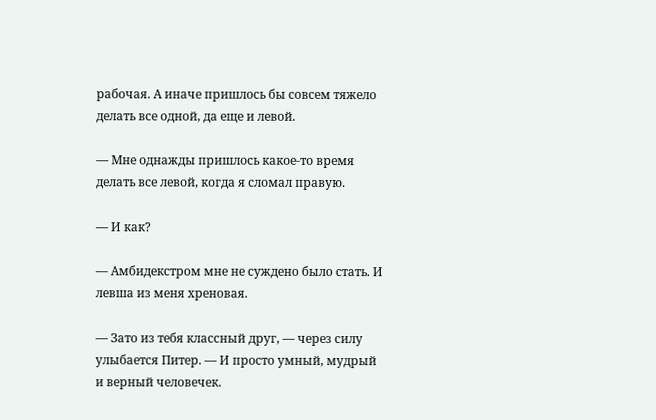рабочая. А иначе пришлось бы совсем тяжело делать все одной, да еще и левой.

— Мне однажды пришлось какое-то время делать все левой, когда я сломал правую.

— И как?

— Амбидекстром мне не суждено было стать. И левша из меня хреновая.

— Зато из тебя классный друг, — через силу улыбается Питер. — И просто умный, мудрый и верный человечек.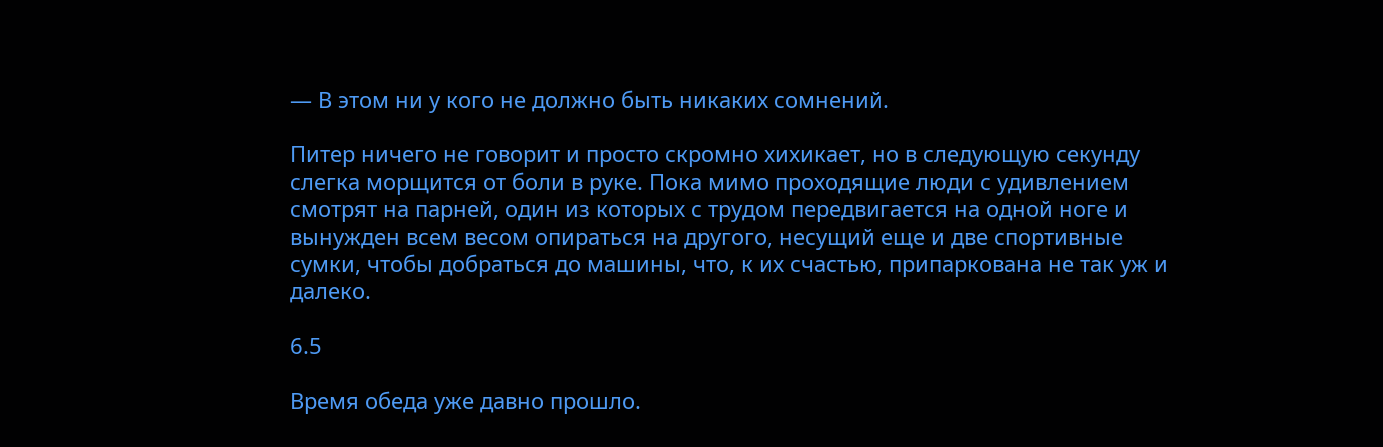— В этом ни у кого не должно быть никаких сомнений.

Питер ничего не говорит и просто скромно хихикает, но в следующую секунду слегка морщится от боли в руке. Пока мимо проходящие люди с удивлением смотрят на парней, один из которых с трудом передвигается на одной ноге и вынужден всем весом опираться на другого, несущий еще и две спортивные сумки, чтобы добраться до машины, что, к их счастью, припаркована не так уж и далеко.

6.5

Время обеда уже давно прошло.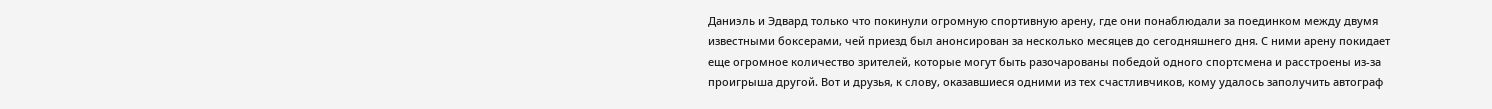Даниэль и Эдвард только что покинули огромную спортивную арену, где они понаблюдали за поединком между двумя известными боксерами, чей приезд был анонсирован за несколько месяцев до сегодняшнего дня. С ними арену покидает еще огромное количество зрителей, которые могут быть разочарованы победой одного спортсмена и расстроены из-за проигрыша другой. Вот и друзья, к слову, оказавшиеся одними из тех счастливчиков, кому удалось заполучить автограф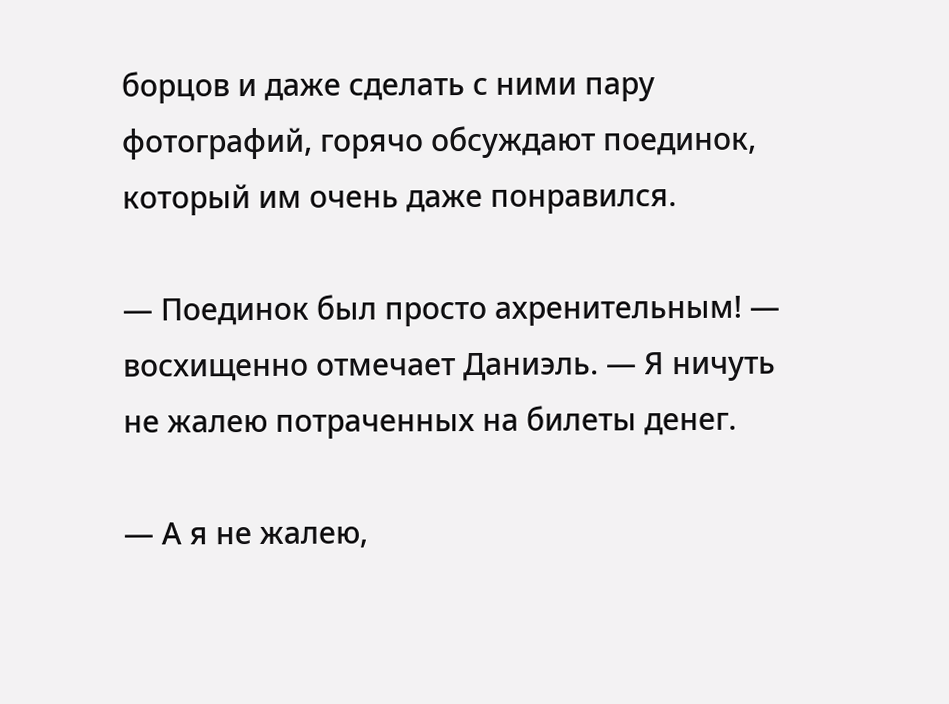борцов и даже сделать с ними пару фотографий, горячо обсуждают поединок, который им очень даже понравился.

— Поединок был просто ахренительным! — восхищенно отмечает Даниэль. — Я ничуть не жалею потраченных на билеты денег.

— А я не жалею,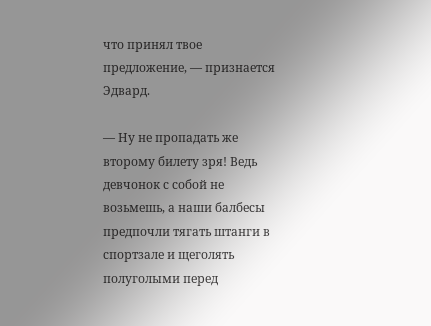что принял твое предложение, — признается Эдвард.

— Ну не пропадать же второму билету зря! Ведь девчонок с собой не возьмешь, а наши балбесы предпочли тягать штанги в спортзале и щеголять полуголыми перед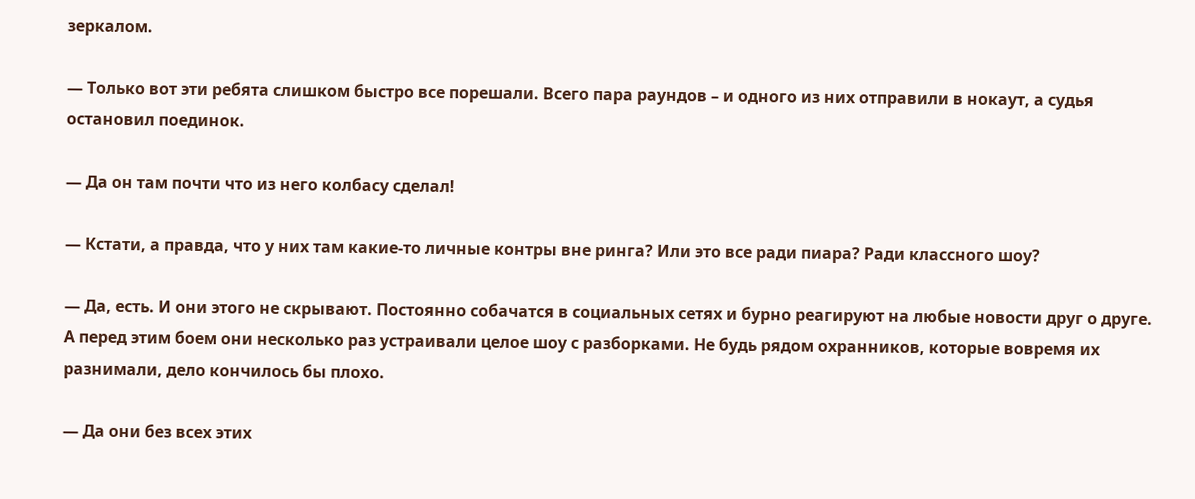зеркалом.

— Только вот эти ребята слишком быстро все порешали. Всего пара раундов – и одного из них отправили в нокаут, а судья остановил поединок.

— Да он там почти что из него колбасу сделал!

— Кстати, а правда, что у них там какие-то личные контры вне ринга? Или это все ради пиара? Ради классного шоу?

— Да, есть. И они этого не скрывают. Постоянно собачатся в социальных сетях и бурно реагируют на любые новости друг о друге. А перед этим боем они несколько раз устраивали целое шоу с разборками. Не будь рядом охранников, которые вовремя их разнимали, дело кончилось бы плохо.

— Да они без всех этих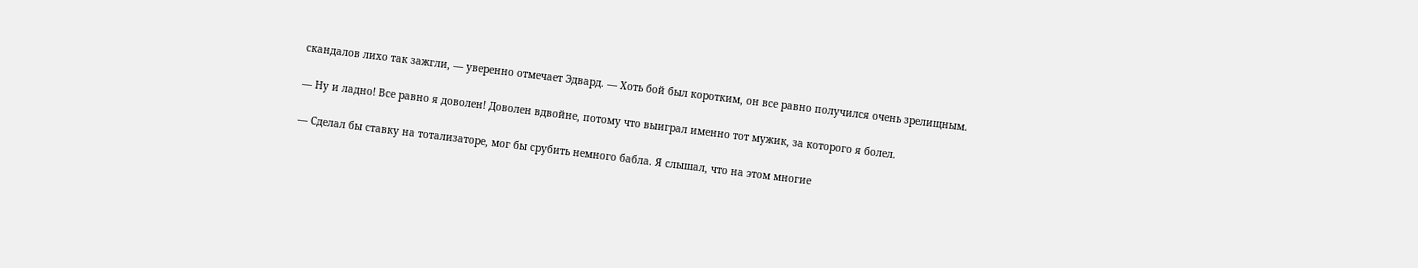скандалов лихо так зажгли, — уверенно отмечает Эдвард. — Хоть бой был коротким, он все равно получился очень зрелищным.

— Ну и ладно! Все равно я доволен! Доволен вдвойне, потому что выиграл именно тот мужик, за которого я болел.

— Сделал бы ставку на тотализаторе, мог бы срубить немного бабла. Я слышал, что на этом многие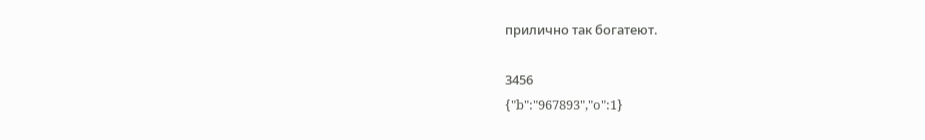прилично так богатеют.

3456
{"b":"967893","o":1}